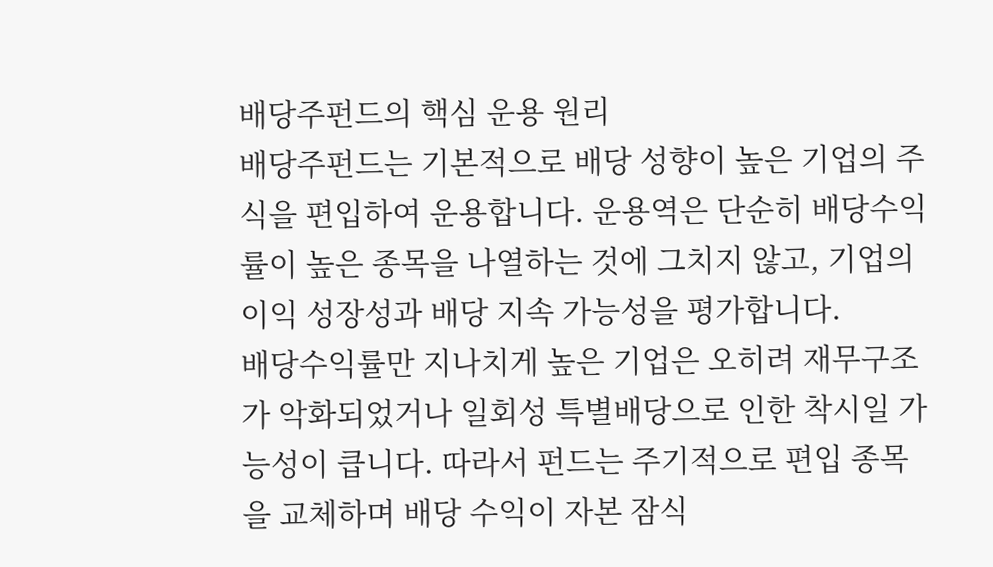배당주펀드의 핵심 운용 원리
배당주펀드는 기본적으로 배당 성향이 높은 기업의 주식을 편입하여 운용합니다. 운용역은 단순히 배당수익률이 높은 종목을 나열하는 것에 그치지 않고, 기업의 이익 성장성과 배당 지속 가능성을 평가합니다.
배당수익률만 지나치게 높은 기업은 오히려 재무구조가 악화되었거나 일회성 특별배당으로 인한 착시일 가능성이 큽니다. 따라서 펀드는 주기적으로 편입 종목을 교체하며 배당 수익이 자본 잠식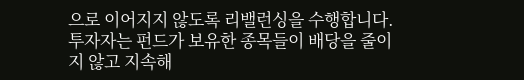으로 이어지지 않도록 리밸런싱을 수행합니다.
투자자는 펀드가 보유한 종목들이 배당을 줄이지 않고 지속해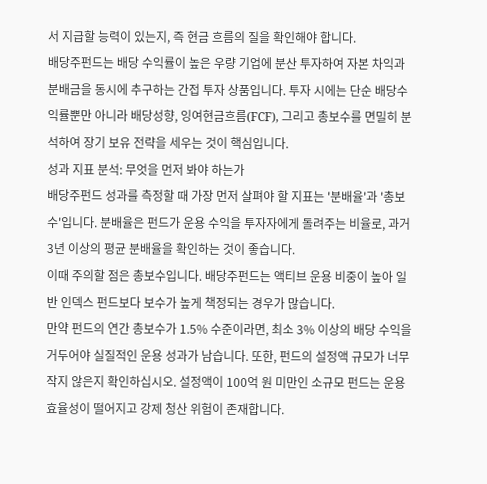서 지급할 능력이 있는지, 즉 현금 흐름의 질을 확인해야 합니다.
배당주펀드는 배당 수익률이 높은 우량 기업에 분산 투자하여 자본 차익과 분배금을 동시에 추구하는 간접 투자 상품입니다. 투자 시에는 단순 배당수익률뿐만 아니라 배당성향, 잉여현금흐름(FCF), 그리고 총보수를 면밀히 분석하여 장기 보유 전략을 세우는 것이 핵심입니다.
성과 지표 분석: 무엇을 먼저 봐야 하는가
배당주펀드 성과를 측정할 때 가장 먼저 살펴야 할 지표는 '분배율'과 '총보수'입니다. 분배율은 펀드가 운용 수익을 투자자에게 돌려주는 비율로, 과거 3년 이상의 평균 분배율을 확인하는 것이 좋습니다.
이때 주의할 점은 총보수입니다. 배당주펀드는 액티브 운용 비중이 높아 일반 인덱스 펀드보다 보수가 높게 책정되는 경우가 많습니다.
만약 펀드의 연간 총보수가 1.5% 수준이라면, 최소 3% 이상의 배당 수익을 거두어야 실질적인 운용 성과가 남습니다. 또한, 펀드의 설정액 규모가 너무 작지 않은지 확인하십시오. 설정액이 100억 원 미만인 소규모 펀드는 운용 효율성이 떨어지고 강제 청산 위험이 존재합니다.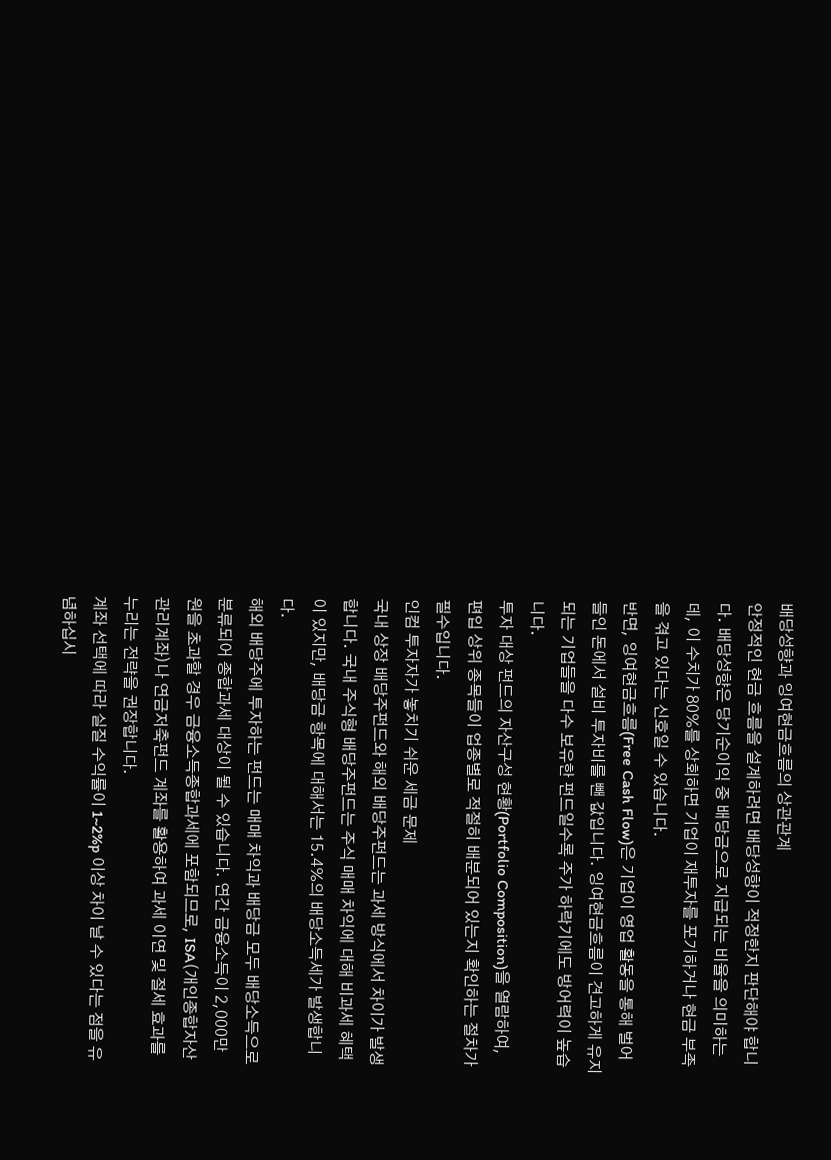배당성향과 잉여현금흐름의 상관관계
안정적인 현금 흐름을 설계하려면 배당성향이 적정한지 판단해야 합니다. 배당성향은 당기순이익 중 배당금으로 지급되는 비율을 의미하는데, 이 수치가 80%를 상회하면 기업이 재투자를 포기하거나 현금 부족을 겪고 있다는 신호일 수 있습니다.
반면, 잉여현금흐름(Free Cash Flow)은 기업이 영업 활동을 통해 벌어들인 돈에서 설비 투자비를 뺀 값입니다. 잉여현금흐름이 견고하게 유지되는 기업들을 다수 보유한 펀드일수록 주가 하락기에도 방어력이 높습니다.
투자 대상 펀드의 자산구성 현황(Portfolio Composition)을 열람하여, 편입 상위 종목들이 업종별로 적절히 배분되어 있는지 확인하는 절차가 필수입니다.
인컴 투자자가 놓치기 쉬운 세금 문제
국내 상장 배당주펀드와 해외 배당주펀드는 과세 방식에서 차이가 발생합니다. 국내 주식형 배당주펀드는 주식 매매 차익에 대해 비과세 혜택이 있지만, 배당금 항목에 대해서는 15.4%의 배당소득세가 발생합니다.
해외 배당주에 투자하는 펀드는 매매 차익과 배당금 모두 배당소득으로 분류되어 종합과세 대상이 될 수 있습니다. 연간 금융소득이 2,000만 원을 초과할 경우 금융소득종합과세에 포함되므로, ISA(개인종합자산관리계좌)나 연금저축펀드 계좌를 활용하여 과세 이연 및 절세 효과를 누리는 전략을 권장합니다.
계좌 선택에 따라 실질 수익률이 1~2%p 이상 차이 날 수 있다는 점을 유념하십시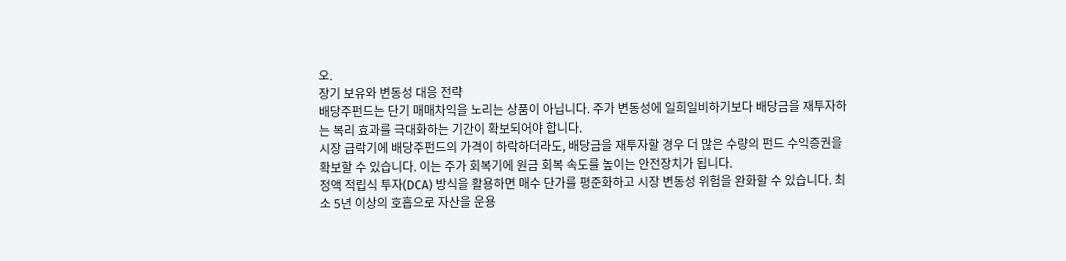오.
장기 보유와 변동성 대응 전략
배당주펀드는 단기 매매차익을 노리는 상품이 아닙니다. 주가 변동성에 일희일비하기보다 배당금을 재투자하는 복리 효과를 극대화하는 기간이 확보되어야 합니다.
시장 급락기에 배당주펀드의 가격이 하락하더라도, 배당금을 재투자할 경우 더 많은 수량의 펀드 수익증권을 확보할 수 있습니다. 이는 주가 회복기에 원금 회복 속도를 높이는 안전장치가 됩니다.
정액 적립식 투자(DCA) 방식을 활용하면 매수 단가를 평준화하고 시장 변동성 위험을 완화할 수 있습니다. 최소 5년 이상의 호흡으로 자산을 운용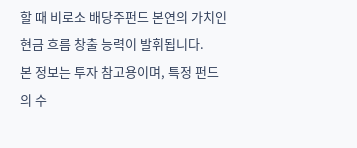할 때 비로소 배당주펀드 본연의 가치인 현금 흐름 창출 능력이 발휘됩니다.
본 정보는 투자 참고용이며, 특정 펀드의 수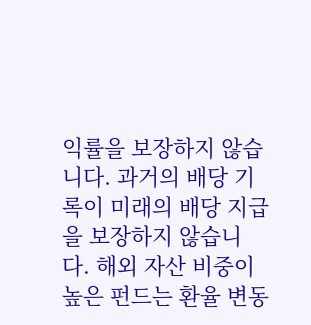익률을 보장하지 않습니다. 과거의 배당 기록이 미래의 배당 지급을 보장하지 않습니다. 해외 자산 비중이 높은 펀드는 환율 변동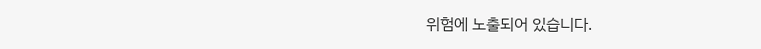위험에 노출되어 있습니다.